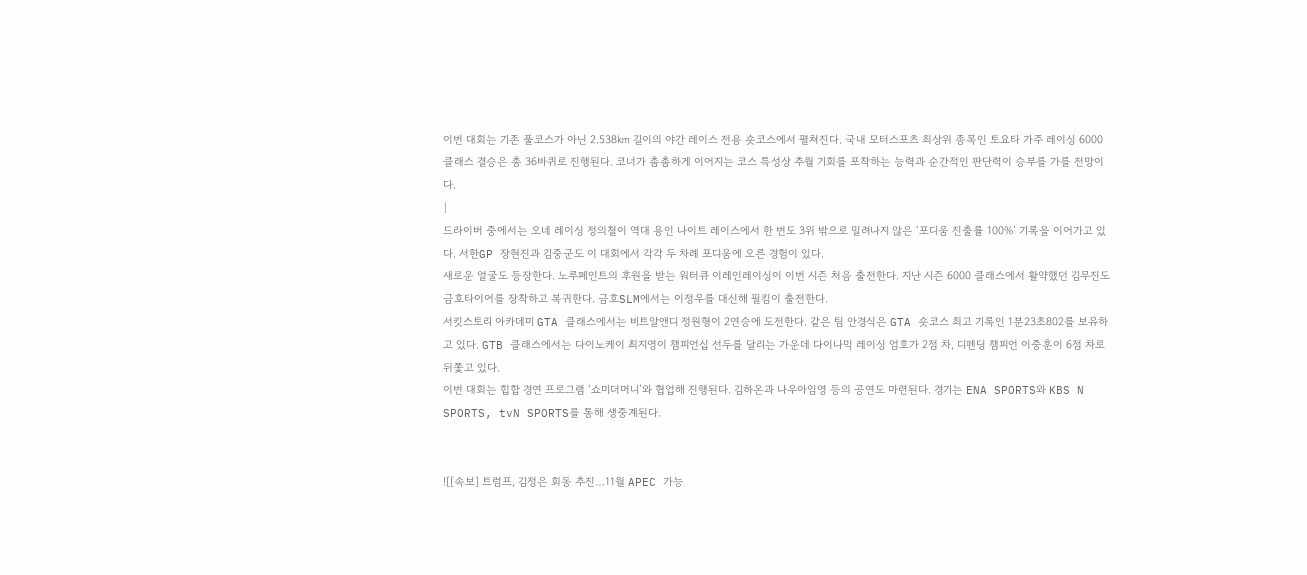이번 대회는 기존 풀코스가 아닌 2.538㎞ 길이의 야간 레이스 전용 숏코스에서 펼쳐진다. 국내 모터스포츠 최상위 종목인 토요타 가주 레이싱 6000 클래스 결승은 총 36바퀴로 진행된다. 코너가 촘촘하게 이어지는 코스 특성상 추월 기회를 포착하는 능력과 순간적인 판단력이 승부를 가를 전망이다.
|
드라이버 중에서는 오네 레이싱 정의철이 역대 용인 나이트 레이스에서 한 번도 3위 밖으로 밀려나지 않은 ‘포디움 진출률 100%’ 기록을 이어가고 있다. 서한GP 장현진과 김중군도 이 대회에서 각각 두 차례 포디움에 오른 경험이 있다.
새로운 얼굴도 등장한다. 노루페인트의 후원을 받는 워터큐 이레인레이싱이 이번 시즌 처음 출전한다. 지난 시즌 6000 클래스에서 활약했던 김무진도 금호타이어를 장착하고 복귀한다. 금호SLM에서는 이정우를 대신해 필킴이 출전한다.
서킷스토리 아카데미 GTA 클래스에서는 비트알앤디 정원형이 2연승에 도전한다. 같은 팀 안경식은 GTA 숏코스 최고 기록인 1분23초802를 보유하고 있다. GTB 클래스에서는 다이노케이 최지영이 챔피언십 선두를 달리는 가운데 다이나믹 레이싱 엄호가 2점 차, 디펜딩 챔피언 이중훈이 6점 차로 뒤쫓고 있다.
이번 대회는 힙합 경연 프로그램 ‘쇼미더머니’와 협업해 진행된다. 김하온과 나우아임영 등의 공연도 마련된다. 경기는 ENA SPORTS와 KBS N SPORTS, tvN SPORTS를 통해 생중계된다.


![[속보] 트럼프, 김정은 회동 추진…11월 APEC 가능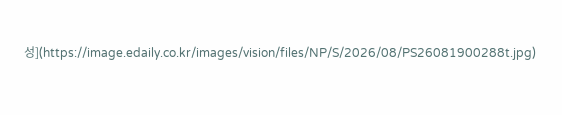성](https://image.edaily.co.kr/images/vision/files/NP/S/2026/08/PS26081900288t.jpg)